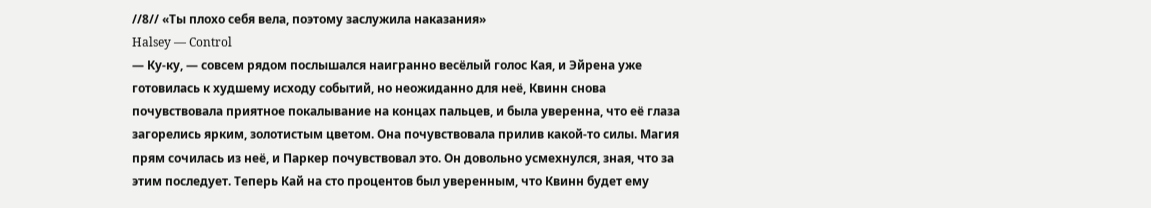//8// «Ты плохо себя вела, поэтому заслужила наказания»
Halsey — Control
— Ку-ку, — совсем рядом послышался наигранно весёлый голос Кая, и Эйрена уже готовилась к худшему исходу событий, но неожиданно для неё, Квинн снова почувствовала приятное покалывание на концах пальцев, и была уверенна, что её глаза загорелись ярким, золотистым цветом. Она почувствовала прилив какой-то силы. Магия прям сочилась из неё, и Паркер почувствовал это. Он довольно усмехнулся, зная, что за этим последует. Теперь Кай на сто процентов был уверенным, что Квинн будет ему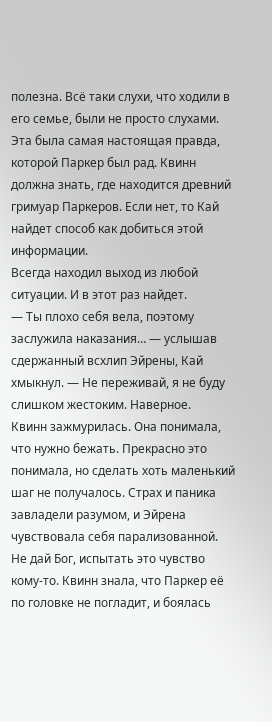полезна. Всё таки слухи, что ходили в его семье, были не просто слухами. Эта была самая настоящая правда, которой Паркер был рад. Квинн должна знать, где находится древний гримуар Паркеров. Если нет, то Кай найдет способ как добиться этой информации.
Всегда находил выход из любой ситуации. И в этот раз найдет.
— Ты плохо себя вела, поэтому заслужила наказания… — услышав сдержанный всхлип Эйрены, Кай хмыкнул. — Не переживай, я не буду слишком жестоким. Наверное.
Квинн зажмурилась. Она понимала, что нужно бежать. Прекрасно это понимала, но сделать хоть маленький шаг не получалось. Страх и паника завладели разумом, и Эйрена чувствовала себя парализованной. Не дай Бог, испытать это чувство кому-то. Квинн знала, что Паркер её по головке не погладит, и боялась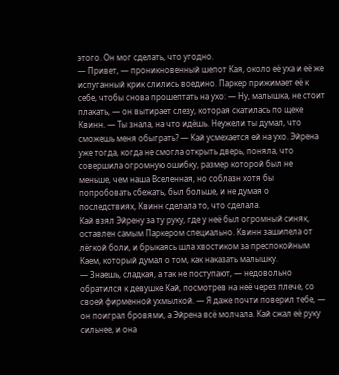этого. Он мог сделать, что угодно.
— Привет, — проникновенный шепот Кая, около её уха и её же испуганный крик слились воедино. Паркер прижимает её к себе, чтобы снова прошептать на ухо: — Ну, малышка, не стоит плакать, — он вытирает слезу, которая скатилась по щеке Квинн. — Ты знала, на что идёшь. Неужели ты думал, что сможешь меня обыграть? — Кай усмехается ей на ухо. Эйрена уже тогда, когда не смогла открыть дверь, поняла, что совершила огромную ошибку, размер которой был не меньше, чем наша Вселенная, но соблазн хотя бы попробовать сбежать, был больше, и не думая о последствиях, Квинн сделала то, что сделала.
Кай взял Эйрену за ту руку, где у неё был огромный синяк, оставлен самым Паркером специально. Квинн зашипела от лёгкой боли, и брыкаясь шла хвостиком за преспокойным Каем, который думал о том, как наказать малышку.
— Знаешь, сладкая, а так не поступают, — недовольно обратился к девушке Кай, посмотрев на неё через плече, со своей фирменной ухмылкой. — Я даже почти поверил тебе, — он поиграл бровями, а Эйрена всё молчала. Кай сжал её руку сильнее, и она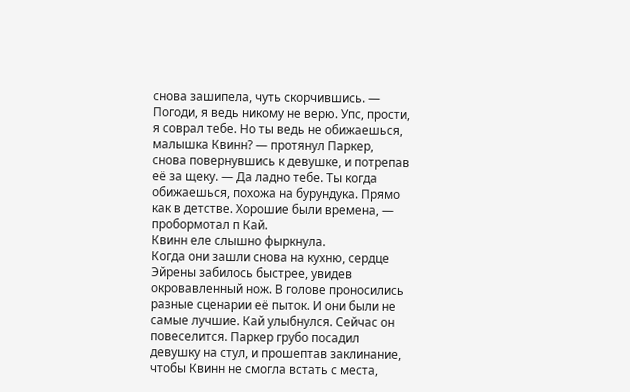снова зашипела, чуть скорчившись. — Погоди, я ведь никому не верю. Упс, прости, я соврал тебе. Но ты ведь не обижаешься, малышка Квинн? — протянул Паркер, снова повернувшись к девушке, и потрепав её за щеку. — Да ладно тебе. Ты когда обижаешься, похожа на бурундука. Прямо как в детстве. Хорошие были времена, — пробормотал п Кай.
Квинн еле слышно фыркнула.
Когда они зашли снова на кухню, сердце Эйрены забилось быстрее, увидев окровавленный нож. В голове проносились разные сценарии её пыток. И они были не самые лучшие. Кай улыбнулся. Сейчас он повеселится. Паркер грубо посадил девушку на стул, и прошептав заклинание, чтобы Квинн не смогла встать с места,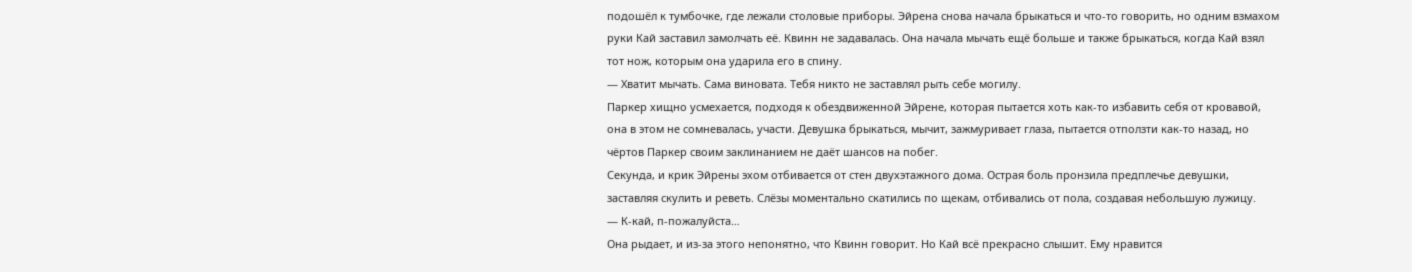подошёл к тумбочке, где лежали столовые приборы. Эйрена снова начала брыкаться и что-то говорить, но одним взмахом руки Кай заставил замолчать её. Квинн не задавалась. Она начала мычать ещё больше и также брыкаться, когда Кай взял тот нож, которым она ударила его в спину.
— Хватит мычать. Сама виновата. Тебя никто не заставлял рыть себе могилу.
Паркер хищно усмехается, подходя к обездвиженной Эйрене, которая пытается хоть как-то избавить себя от кровавой, она в этом не сомневалась, участи. Девушка брыкаться, мычит, зажмуривает глаза, пытается отползти как-то назад, но чёртов Паркер своим заклинанием не даёт шансов на побег.
Секунда, и крик Эйрены эхом отбивается от стен двухэтажного дома. Острая боль пронзила предплечье девушки, заставляя скулить и реветь. Слёзы моментально скатились по щекам, отбивались от пола, создавая небольшую лужицу.
— К-кай, п-пожалуйста…
Она рыдает, и из-за этого непонятно, что Квинн говорит. Но Кай всё прекрасно слышит. Ему нравится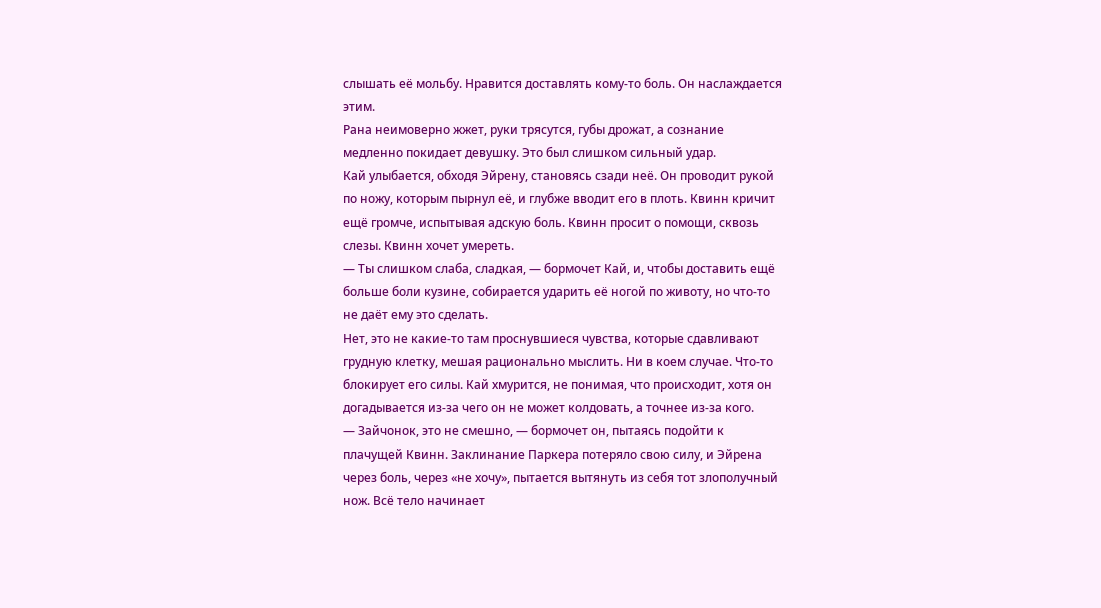слышать её мольбу. Нравится доставлять кому-то боль. Он наслаждается этим.
Рана неимоверно жжет, руки трясутся, губы дрожат, а сознание медленно покидает девушку. Это был слишком сильный удар.
Кай улыбается, обходя Эйрену, становясь сзади неё. Он проводит рукой по ножу, которым пырнул её, и глубже вводит его в плоть. Квинн кричит ещё громче, испытывая адскую боль. Квинн просит о помощи, сквозь слезы. Квинн хочет умереть.
— Ты слишком слаба, сладкая, — бормочет Кай, и, чтобы доставить ещё больше боли кузине, собирается ударить её ногой по животу, но что-то не даёт ему это сделать.
Нет, это не какие-то там проснувшиеся чувства, которые сдавливают грудную клетку, мешая рационально мыслить. Ни в коем случае. Что-то блокирует его силы. Кай хмурится, не понимая, что происходит, хотя он догадывается из-за чего он не может колдовать, а точнее из-за кого.
— Зайчонок, это не смешно, — бормочет он, пытаясь подойти к плачущей Квинн. Заклинание Паркера потеряло свою силу, и Эйрена через боль, через «не хочу», пытается вытянуть из себя тот злополучный нож. Всё тело начинает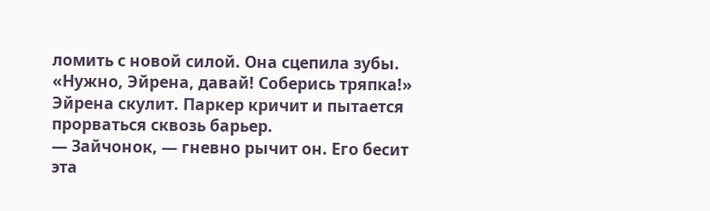ломить с новой силой. Она сцепила зубы.
«Нужно, Эйрена, давай! Соберись тряпка!»
Эйрена скулит. Паркер кричит и пытается прорваться сквозь барьер.
— Зайчонок, — гневно рычит он. Его бесит эта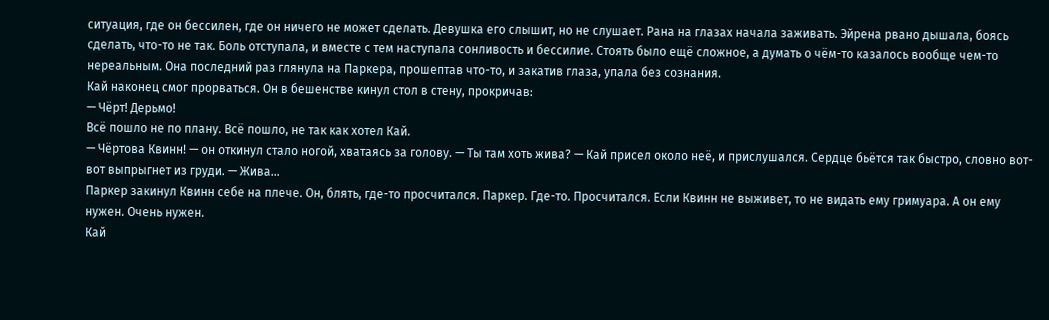ситуация, где он бессилен, где он ничего не может сделать. Девушка его слышит, но не слушает. Рана на глазах начала заживать. Эйрена рвано дышала, боясь сделать, что-то не так. Боль отступала, и вместе с тем наступала сонливость и бессилие. Стоять было ещё сложное, а думать о чём-то казалось вообще чем-то нереальным. Она последний раз глянула на Паркера, прошептав что-то, и закатив глаза, упала без сознания.
Кай наконец смог прорваться. Он в бешенстве кинул стол в стену, прокричав:
— Чёрт! Дерьмо!
Всё пошло не по плану. Всё пошло, не так как хотел Кай.
— Чёртова Квинн! — он откинул стало ногой, хватаясь за голову. — Ты там хоть жива? — Кай присел около неё, и прислушался. Сердце бьётся так быстро, словно вот-вот выпрыгнет из груди. — Жива…
Паркер закинул Квинн себе на плече. Он, блять, где-то просчитался. Паркер. Где-то. Просчитался. Если Квинн не выживет, то не видать ему гримуара. А он ему нужен. Очень нужен.
Кай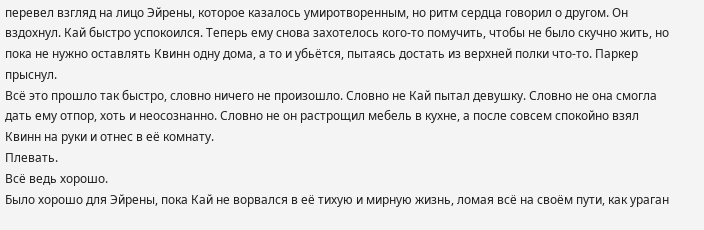перевел взгляд на лицо Эйрены, которое казалось умиротворенным, но ритм сердца говорил о другом. Он вздохнул. Кай быстро успокоился. Теперь ему снова захотелось кого-то помучить, чтобы не было скучно жить, но пока не нужно оставлять Квинн одну дома, а то и убьётся, пытаясь достать из верхней полки что-то. Паркер прыснул.
Всё это прошло так быстро, словно ничего не произошло. Словно не Кай пытал девушку. Словно не она смогла дать ему отпор, хоть и неосознанно. Словно не он растрощил мебель в кухне, а после совсем спокойно взял Квинн на руки и отнес в её комнату.
Плевать.
Всё ведь хорошо.
Было хорошо для Эйрены, пока Кай не ворвался в её тихую и мирную жизнь, ломая всё на своём пути, как ураган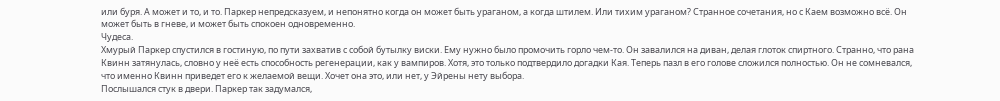или буря. А может и то, и то. Паркер непредсказуем, и непонятно когда он может быть ураганом, а когда штилем. Или тихим ураганом? Странное сочетания, но с Каем возможно всё. Он может быть в гневе, и может быть спокоен одновременно.
Чудеса.
Хмурый Паркер спустился в гостиную, по пути захватив с собой бутылку виски. Ему нужно было промочить горло чем-то. Он завалился на диван, делая глоток спиртного. Странно, что рана Квинн затянулась, словно у неё есть способность регенерации, как у вампиров. Хотя, это только подтвердило догадки Кая. Теперь пазл в его голове сложился полностью. Он не сомневался, что именно Квинн приведет его к желаемой вещи. Хочет она это, или нет, у Эйрены нету выбора.
Послышался стук в двери. Паркер так задумался,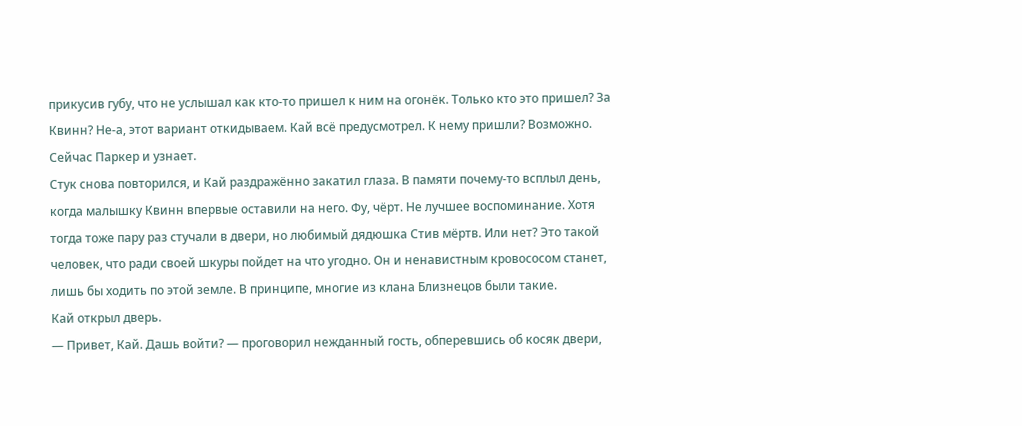прикусив губу, что не услышал как кто-то пришел к ним на огонёк. Только кто это пришел? За Квинн? Не-а, этот вариант откидываем. Кай всё предусмотрел. К нему пришли? Возможно. Сейчас Паркер и узнает.
Стук снова повторился, и Кай раздражённо закатил глаза. В памяти почему-то всплыл день, когда малышку Квинн впервые оставили на него. Фу, чёрт. Не лучшее воспоминание. Хотя тогда тоже пару раз стучали в двери, но любимый дядюшка Стив мёртв. Или нет? Это такой человек, что ради своей шкуры пойдет на что угодно. Он и ненавистным кровососом станет, лишь бы ходить по этой земле. В принципе, многие из клана Близнецов были такие.
Кай открыл дверь.
— Привет, Кай. Дашь войти? — проговорил нежданный гость, обперевшись об косяк двери,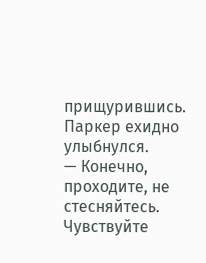прищурившись.
Паркер ехидно улыбнулся.
— Конечно, проходите, не стесняйтесь. Чувствуйте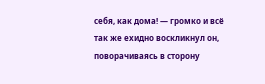себя, как дома! — громко и всё так же ехидно воскликнул он, поворачиваясь в сторону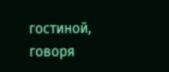гостиной, говоря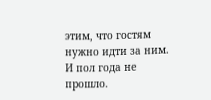этим, что гостям нужно идти за ним. И пол года не прошло.